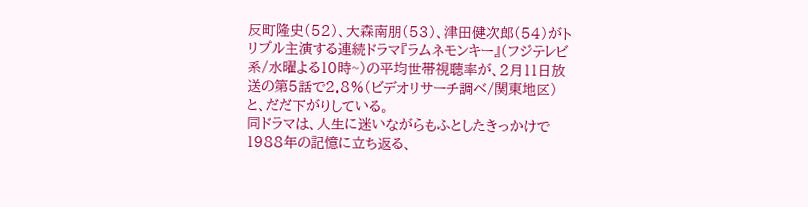反町隆史(52)、大森南朋(53)、津田健次郎(54)がトリプル主演する連続ドラマ『ラムネモンキー』(フジテレビ系/水曜よる10時~)の平均世帯視聴率が、2月11日放送の第5話で2.8%(ビデオリサーチ調べ/関東地区)と、だだ下がりしている。
同ドラマは、人生に迷いながらもふとしたきっかけで1988年の記憶に立ち返る、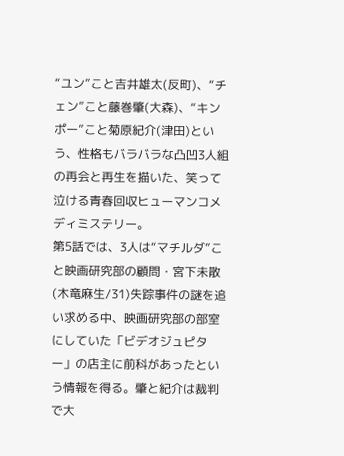“ユン”こと吉井雄太(反町)、“チェン”こと藤巻肇(大森)、“キンポー”こと菊原紀介(津田)という、性格もバラバラな凸凹3人組の再会と再生を描いた、笑って泣ける青春回収ヒューマンコメディミステリー。
第5話では、3人は“マチルダ”こと映画研究部の顧問・宮下未散(木竜麻生/31)失踪事件の謎を追い求める中、映画研究部の部室にしていた「ビデオジュピター」の店主に前科があったという情報を得る。肇と紀介は裁判で大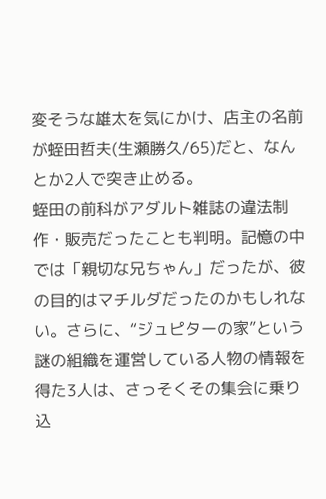変そうな雄太を気にかけ、店主の名前が蛭田哲夫(生瀬勝久/65)だと、なんとか2人で突き止める。
蛭田の前科がアダルト雑誌の違法制作・販売だったことも判明。記憶の中では「親切な兄ちゃん」だったが、彼の目的はマチルダだったのかもしれない。さらに、“ジュピターの家”という謎の組織を運営している人物の情報を得た3人は、さっそくその集会に乗り込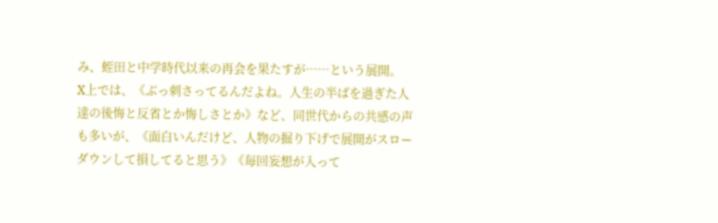み、蛭田と中学時代以来の再会を果たすが……という展開。
X上では、《ぶっ刺さってるんだよね。人生の半ばを過ぎた人達の後悔と反省とか悔しさとか》など、同世代からの共感の声も多いが、《面白いんだけど、人物の掘り下げで展開がスローダウンして損してると思う》《毎回妄想が入って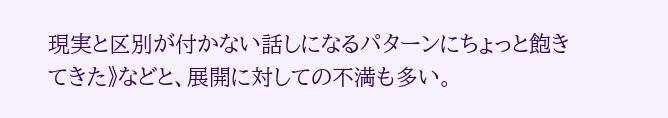現実と区別が付かない話しになるパターンにちょっと飽きてきた》などと、展開に対しての不満も多い。